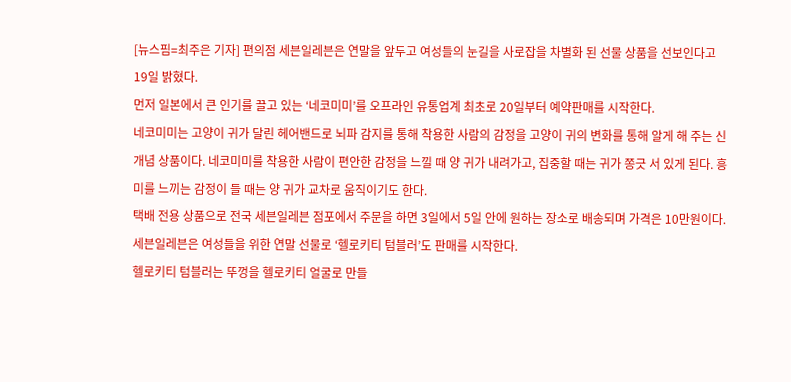[뉴스핌=최주은 기자] 편의점 세븐일레븐은 연말을 앞두고 여성들의 눈길을 사로잡을 차별화 된 선물 상품을 선보인다고 19일 밝혔다.
먼저 일본에서 큰 인기를 끌고 있는 ‘네코미미’를 오프라인 유통업계 최초로 20일부터 예약판매를 시작한다.
네코미미는 고양이 귀가 달린 헤어밴드로 뇌파 감지를 통해 착용한 사람의 감정을 고양이 귀의 변화를 통해 알게 해 주는 신개념 상품이다. 네코미미를 착용한 사람이 편안한 감정을 느낄 때 양 귀가 내려가고, 집중할 때는 귀가 쫑긋 서 있게 된다. 흥미를 느끼는 감정이 들 때는 양 귀가 교차로 움직이기도 한다.
택배 전용 상품으로 전국 세븐일레븐 점포에서 주문을 하면 3일에서 5일 안에 원하는 장소로 배송되며 가격은 10만원이다.
세븐일레븐은 여성들을 위한 연말 선물로 ‘헬로키티 텀블러’도 판매를 시작한다.
헬로키티 텀블러는 뚜껑을 헬로키티 얼굴로 만들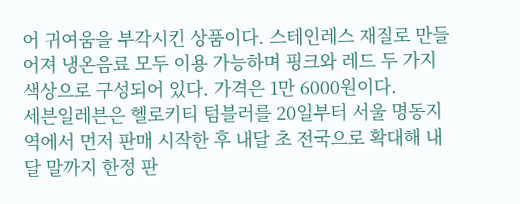어 귀여움을 부각시킨 상품이다. 스테인레스 재질로 만들어져 냉온음료 모두 이용 가능하며 핑크와 레드 두 가지 색상으로 구성되어 있다. 가격은 1만 6000원이다.
세븐일레븐은 헬로키티 텀블러를 20일부터 서울 명동지역에서 먼저 판매 시작한 후 내달 초 전국으로 확대해 내달 말까지 한정 판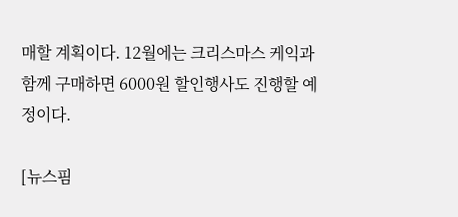매할 계획이다. 12월에는 크리스마스 케익과 함께 구매하면 6000원 할인행사도 진행할 예정이다.

[뉴스핌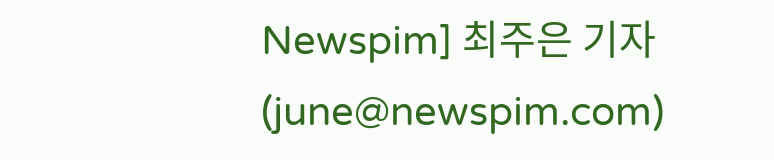Newspim] 최주은 기자 (june@newspim.com)